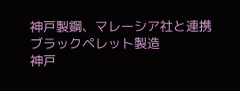神戸製鋼、マレーシア社と連携 ブラックペレット製造
神戸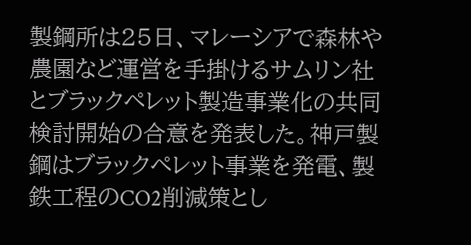製鋼所は25日、マレーシアで森林や農園など運営を手掛けるサムリン社とブラックペレット製造事業化の共同検討開始の合意を発表した。神戸製鋼はブラックペレット事業を発電、製鉄工程のCO2削減策とし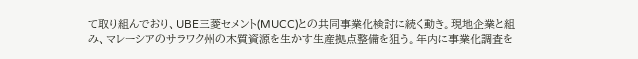て取り組んでおり、UBE三菱セメント(MUCC)との共同事業化検討に続く動き。現地企業と組み、マレーシアのサラワク州の木質資源を生かす生産拠点整備を狙う。年内に事業化調査を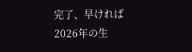完了、早ければ2026年の生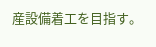産設備着工を目指す。